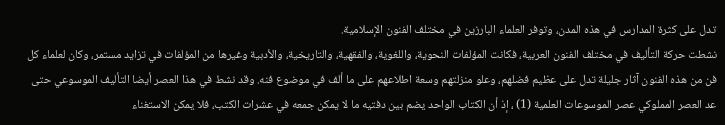تدل على كثرة المدارس في هذه المدن، وتوفر العلماء البارزين في مختلف الفنون الإسلامية.
نشطت حركة التأليف في مختلف الفنون العربية، فكانت المؤلفات النحوية، واللغوية، والفقهية، والتاريخية، والأدبية وغيرها من المؤلفات في تزايد مستمر، وكان لعلماء كل فن من هذه الفنون آثار جليلة تدل على عظيم فضلهم، وعلو منزلتهم وسعة اطلاعهم على ما ألف في موضوع فنه. وقد نشط في هذا العصر أيضا التأليف الموسوعي حتى عد العصر المملوكي عصر الموسوعات العلمية (1) ، إذ أن الكتاب الواحد يضم بين دفتيه ما لا يمكن جمعه في عشرات الكتب، فلا يمكن الاستغناء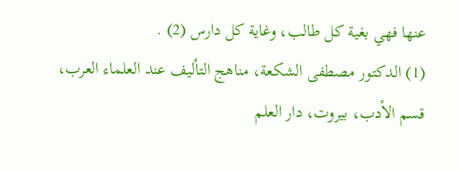عنها فهي بغية كل طالب، وغاية كل دارس (2) .
(1) الدكتور مصطفى الشكعة، مناهج التأليف عند العلماء العرب، قسم الأدب، بيروت، دار العلم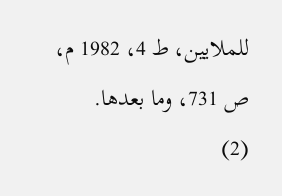للملايين، ط 4، 1982 م، ص 731، وما بعدها.
(2)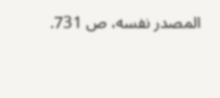المصدر نفسه، ص 731.